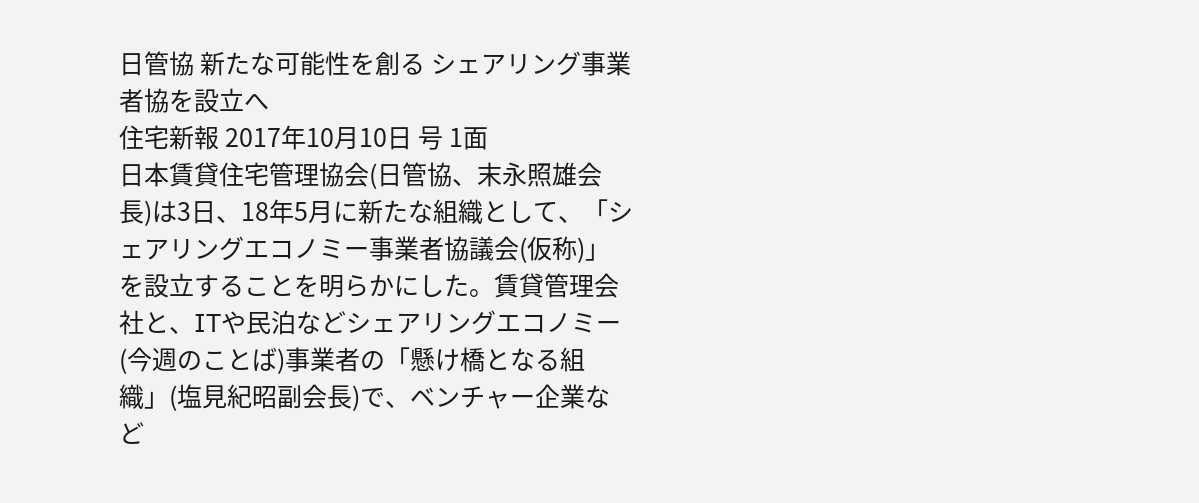日管協 新たな可能性を創る シェアリング事業者協を設立へ
住宅新報 2017年10月10日 号 1面
日本賃貸住宅管理協会(日管協、末永照雄会長)は3日、18年5月に新たな組織として、「シェアリングエコノミー事業者協議会(仮称)」を設立することを明らかにした。賃貸管理会社と、ITや民泊などシェアリングエコノミー(今週のことば)事業者の「懸け橋となる組織」(塩見紀昭副会長)で、ベンチャー企業など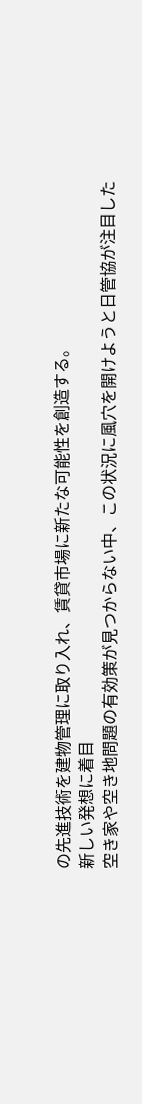の先進技術を建物管理に取り入れ、賃貸市場に新たな可能性を創造する。
新しい発想に着目
空き家や空き地問題の有効策が見つからない中、この状況に風穴を開けようと日管協が注目した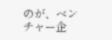のが、ベンチャー企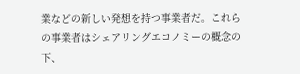業などの新しい発想を持つ事業者だ。これらの事業者はシェアリングエコノミーの概念の下、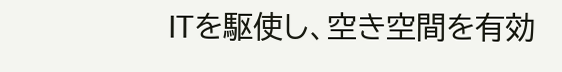ITを駆使し、空き空間を有効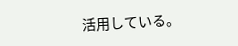活用している。